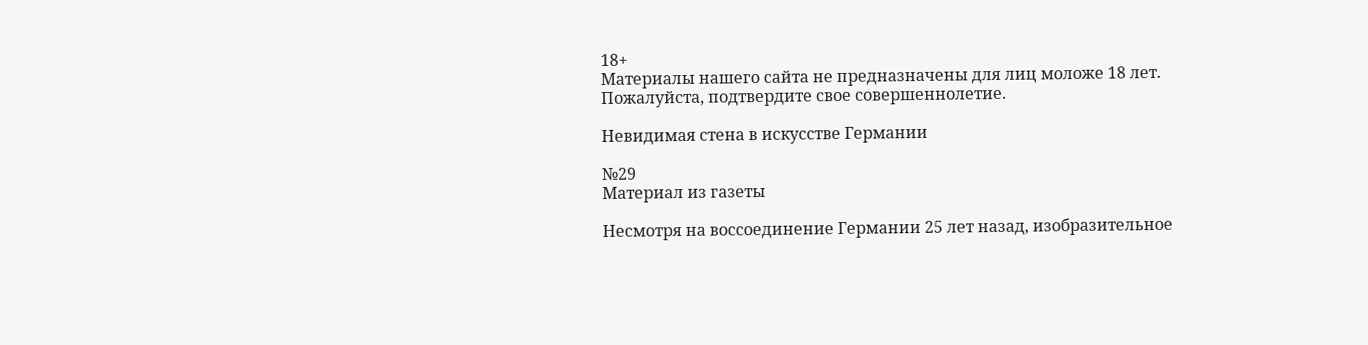18+
Материалы нашего сайта не предназначены для лиц моложе 18 лет.
Пожалуйста, подтвердите свое совершеннолетие.

Невидимая стена в искусстве Германии

№29
Материал из газеты

Несмотря на воссоединение Германии 25 лет назад, изобразительное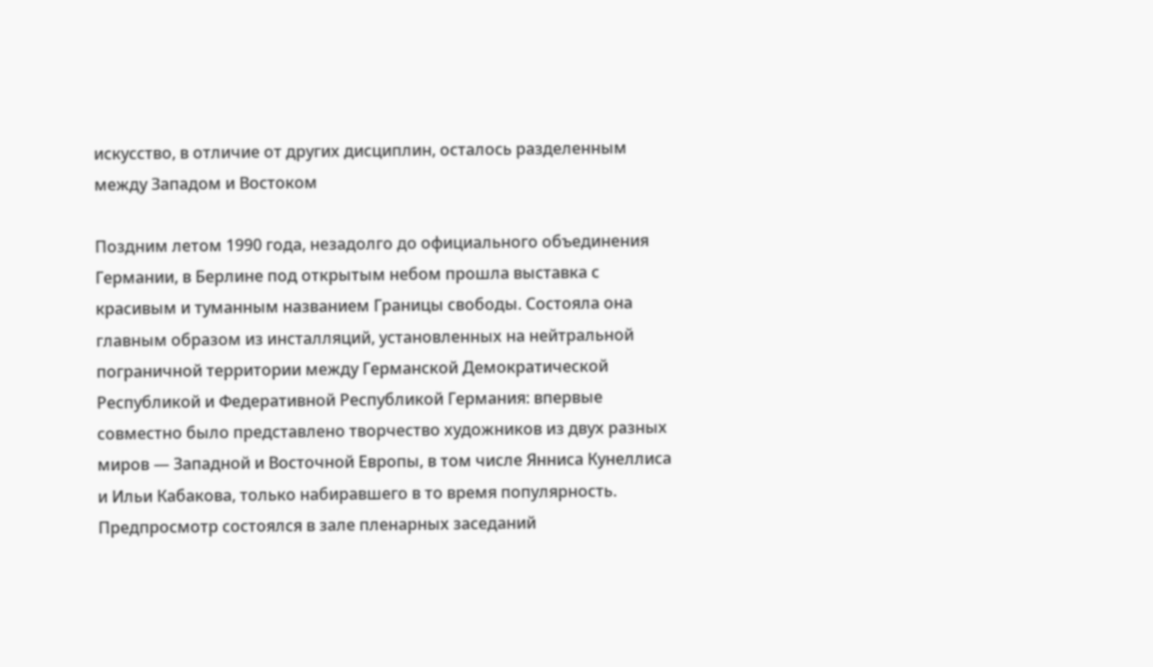искусство, в отличие от других дисциплин, осталось разделенным между Западом и Востоком

Поздним летом 1990 года, незадолго до официального объединения Германии, в Берлине под открытым небом прошла выставка с красивым и туманным названием Границы свободы. Состояла она главным образом из инсталляций, установленных на нейтральной пограничной территории между Германской Демократической Республикой и Федеративной Республикой Германия: впервые совместно было представлено творчество художников из двух разных миров — Западной и Восточной Европы, в том числе Янниса Кунеллиса и Ильи Кабакова, только набиравшего в то время популярность. Предпросмотр состоялся в зале пленарных заседаний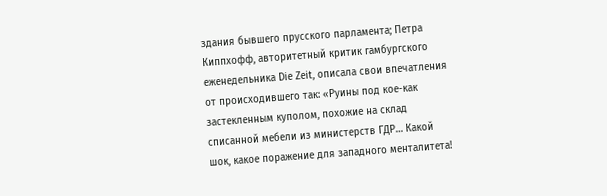здания бывшего прусского парламента; Петра Киппхофф, авторитетный критик гамбургского еженедельника Die Zeit, описала свои впечатления от происходившего так: «Руины под кое-как застекленным куполом, похожие на склад списанной мебели из министерств ГДР… Какой шок, какое поражение для западного менталитета!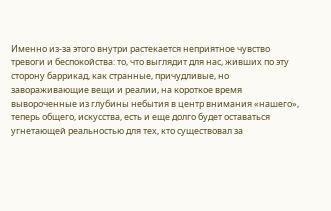Именно из-за этого внутри растекается неприятное чувство тревоги и беспокойства: то, что выглядит для нас, живших по эту сторону баррикад, как странные, причудливые, но завораживающие вещи и реалии, на короткое время вывороченные из глубины небытия в центр внимания «нашего», теперь общего, искусства, есть и еще долго будет оставаться угнетающей реальностью для тех, кто существовал за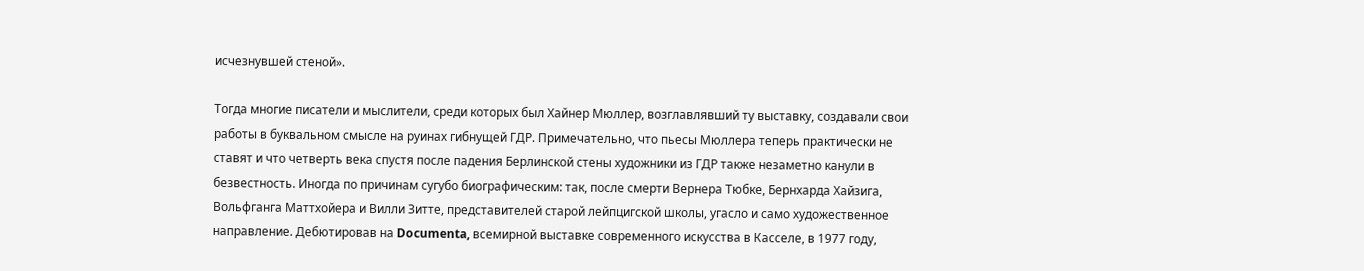исчезнувшей стеной».

Тогда многие писатели и мыслители, среди которых был Хайнер Мюллер, возглавлявший ту выставку, создавали свои работы в буквальном смысле на руинах гибнущей ГДР. Примечательно, что пьесы Мюллера теперь практически не ставят и что четверть века спустя после падения Берлинской стены художники из ГДР также незаметно канули в безвестность. Иногда по причинам сугубо биографическим: так, после смерти Вернера Тюбке, Бернхарда Хайзига, Вольфганга Маттхойера и Вилли Зитте, представителей старой лейпцигской школы, угасло и само художественное направление. Дебютировав на Documenta, всемирной выставке современного искусства в Касселе, в 1977 году,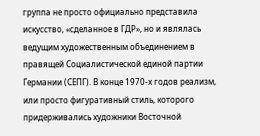группа не просто официально представила искусство, «сделанное в ГДР», но и являлась ведущим художественным объединением в правящей Социалистической единой партии Германии (СЕПГ). В конце 1970-х годов реализм, или просто фигуративный стиль, которого придерживались художники Восточной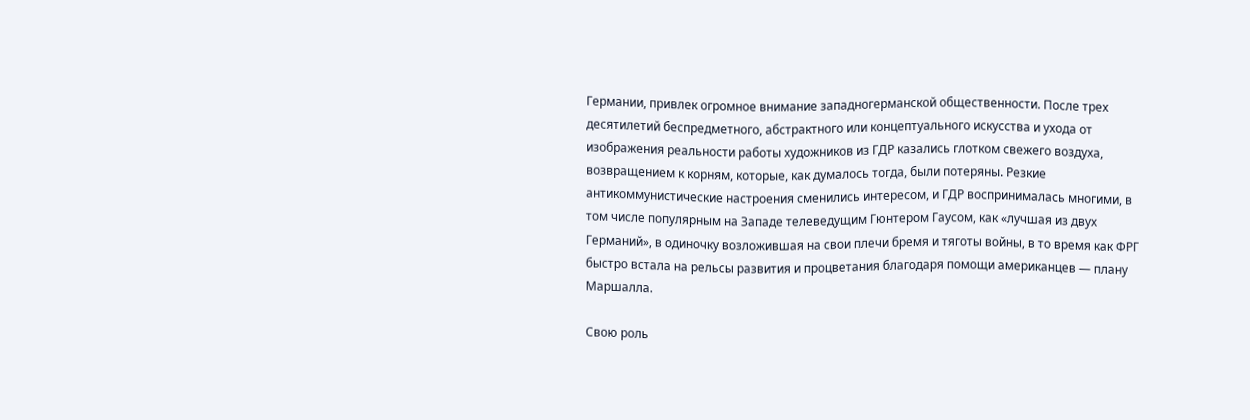Германии, привлек огромное внимание западногерманской общественности. После трех десятилетий беспредметного, абстрактного или концептуального искусства и ухода от изображения реальности работы художников из ГДР казались глотком свежего воздуха, возвращением к корням, которые, как думалось тогда, были потеряны. Резкие антикоммунистические настроения сменились интересом, и ГДР воспринималась многими, в том числе популярным на Западе телеведущим Гюнтером Гаусом, как «лучшая из двух Германий», в одиночку возложившая на свои плечи бремя и тяготы войны, в то время как ФРГ быстро встала на рельсы развития и процветания благодаря помощи американцев — плану Маршалла.

Свою роль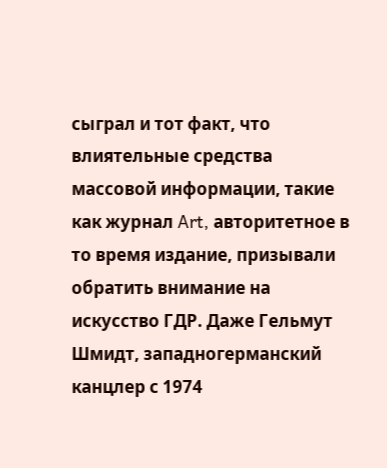сыграл и тот факт, что влиятельные средства массовой информации, такие как журнал Art, авторитетное в то время издание, призывали обратить внимание на искусство ГДР. Даже Гельмут Шмидт, западногерманский канцлер с 1974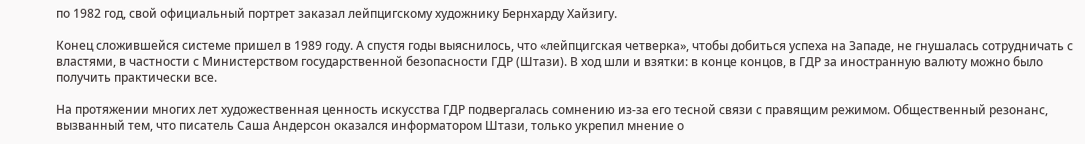по 1982 год, свой официальный портрет заказал лейпцигскому художнику Бернхарду Хайзигу.

Конец сложившейся системе пришел в 1989 году. А спустя годы выяснилось, что «лейпцигская четверка», чтобы добиться успеха на Западе, не гнушалась сотрудничать с властями, в частности с Министерством государственной безопасности ГДР (Штази). В ход шли и взятки: в конце концов, в ГДР за иностранную валюту можно было получить практически все.

На протяжении многих лет художественная ценность искусства ГДР подвергалась сомнению из-за его тесной связи с правящим режимом. Общественный резонанс, вызванный тем, что писатель Саша Андерсон оказался информатором Штази, только укрепил мнение о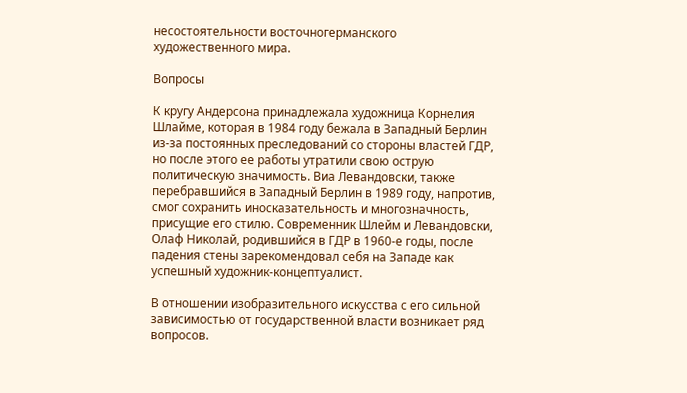несостоятельности восточногерманского художественного мира.

Вопросы

К кругу Андерсона принадлежала художница Корнелия Шлайме, которая в 1984 году бежала в Западный Берлин из-за постоянных преследований со стороны властей ГДР, но после этого ее работы утратили свою острую политическую значимость. Виа Левандовски, также перебравшийся в Западный Берлин в 1989 году, напротив, смог сохранить иносказательность и многозначность, присущие его стилю. Современник Шлейм и Левандовски, Олаф Николай, родившийся в ГДР в 1960-е годы, после падения стены зарекомендовал себя на Западе как успешный художник-концептуалист.

В отношении изобразительного искусства с его сильной зависимостью от государственной власти возникает ряд вопросов.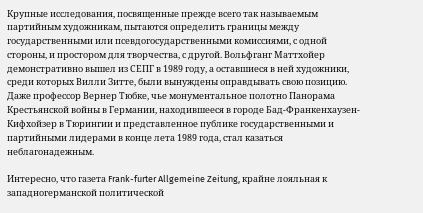Крупные исследования, посвященные прежде всего так называемым партийным художникам, пытаются определить границы между государственными или псевдогосударственными комиссиями, с одной стороны, и простором для творчества, с другой. Вольфганг Маттхойер демонстративно вышел из СЕПГ в 1989 году, а оставшиеся в ней художники, среди которых Вилли Зитте, были вынуждены оправдывать свою позицию. Даже профессор Вернер Тюбке, чье монументальное полотно Панорама Крестьянской войны в Германии, находившееся в городе Бад-Франкенхаузен-Кифхойзер в Тюрингии и представленное публике государственными и партийными лидерами в конце лета 1989 года, стал казаться неблагонадежным.

Интересно, что газета Frank-furter Allgemeine Zeitung, крайне лояльная к западногерманской политической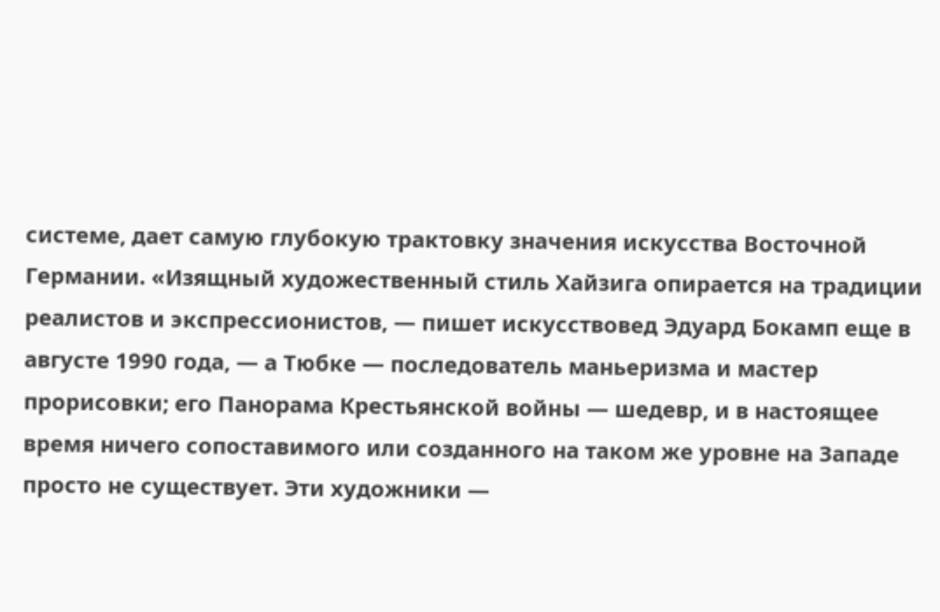системе, дает самую глубокую трактовку значения искусства Восточной Германии. «Изящный художественный стиль Хайзига опирается на традиции реалистов и экспрессионистов, — пишет искусствовед Эдуард Бокамп еще в августе 1990 года, — а Тюбке — последователь маньеризма и мастер прорисовки; его Панорама Крестьянской войны — шедевр, и в настоящее время ничего сопоставимого или созданного на таком же уровне на Западе просто не существует. Эти художники —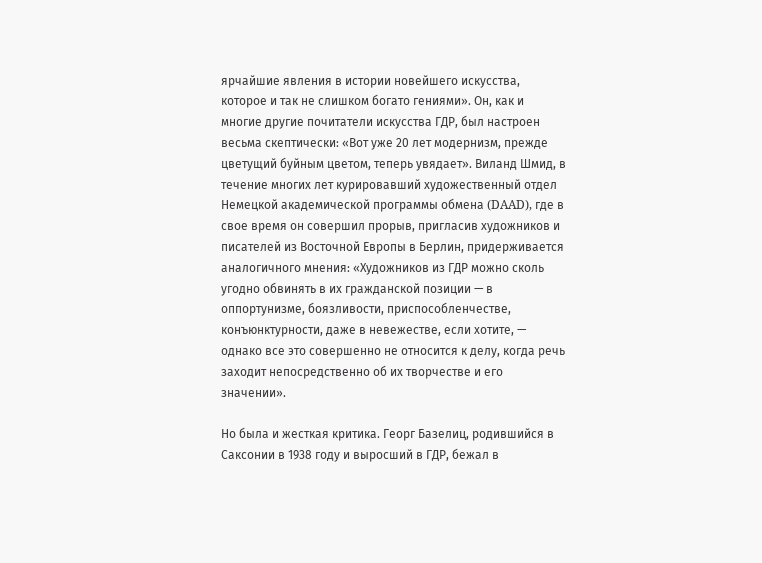ярчайшие явления в истории новейшего искусства, которое и так не слишком богато гениями». Он, как и многие другие почитатели искусства ГДР, был настроен весьма скептически: «Вот уже 20 лет модернизм, прежде цветущий буйным цветом, теперь увядает». Виланд Шмид, в течение многих лет курировавший художественный отдел Немецкой академической программы обмена (DAAD), где в свое время он совершил прорыв, пригласив художников и писателей из Восточной Европы в Берлин, придерживается аналогичного мнения: «Художников из ГДР можно сколь угодно обвинять в их гражданской позиции — в оппортунизме, боязливости, приспособленчестве, конъюнктурности, даже в невежестве, если хотите, — однако все это совершенно не относится к делу, когда речь заходит непосредственно об их творчестве и его значении».

Но была и жесткая критика. Георг Базелиц, родившийся в Саксонии в 1938 году и выросший в ГДР, бежал в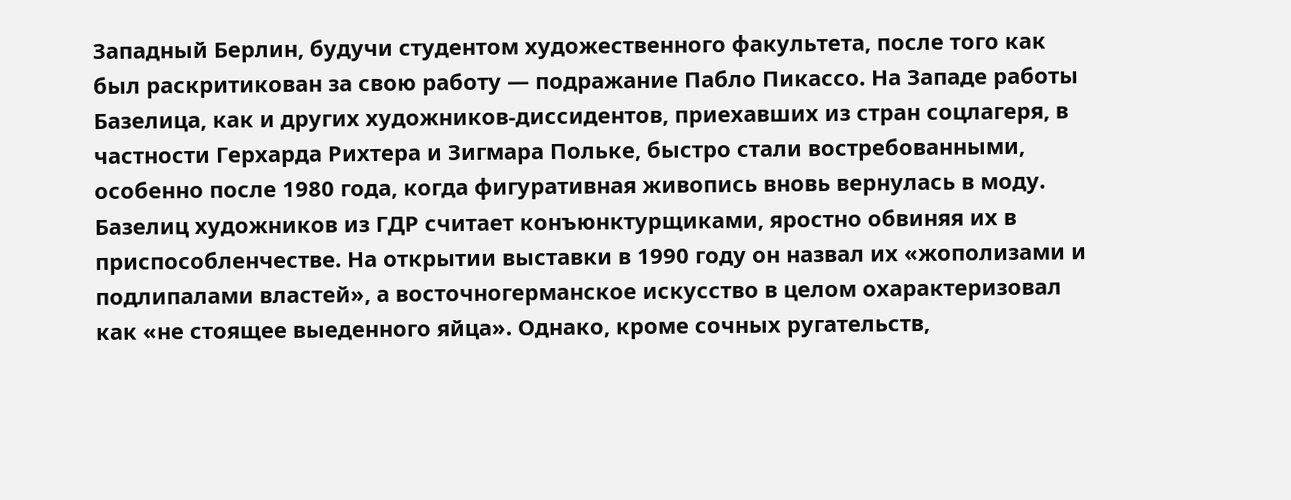Западный Берлин, будучи студентом художественного факультета, после того как был раскритикован за свою работу — подражание Пабло Пикассо. На Западе работы Базелица, как и других художников-диссидентов, приехавших из стран соцлагеря, в частности Герхарда Рихтера и Зигмара Польке, быстро стали востребованными, особенно после 1980 года, когда фигуративная живопись вновь вернулась в моду. Базелиц художников из ГДР считает конъюнктурщиками, яростно обвиняя их в приспособленчестве. На открытии выставки в 1990 году он назвал их «жополизами и подлипалами властей», а восточногерманское искусство в целом охарактеризовал как «не стоящее выеденного яйца». Однако, кроме сочных ругательств,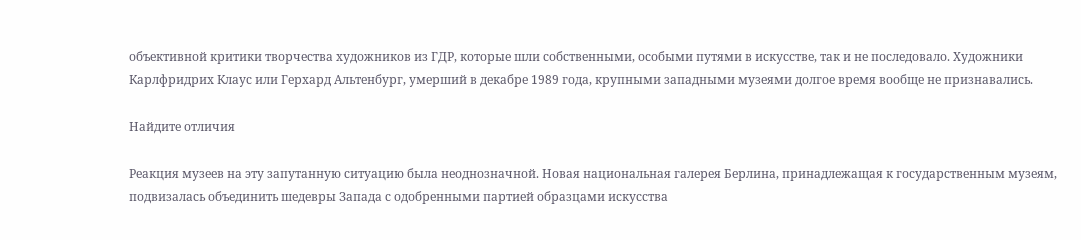объективной критики творчества художников из ГДР, которые шли собственными, особыми путями в искусстве, так и не последовало. Художники Карлфридрих Клаус или Герхард Альтенбург, умерший в декабре 1989 года, крупными западными музеями долгое время вообще не признавались.

Найдите отличия

Реакция музеев на эту запутанную ситуацию была неоднозначной. Новая национальная галерея Берлина, принадлежащая к государственным музеям, подвизалась объединить шедевры Запада с одобренными партией образцами искусства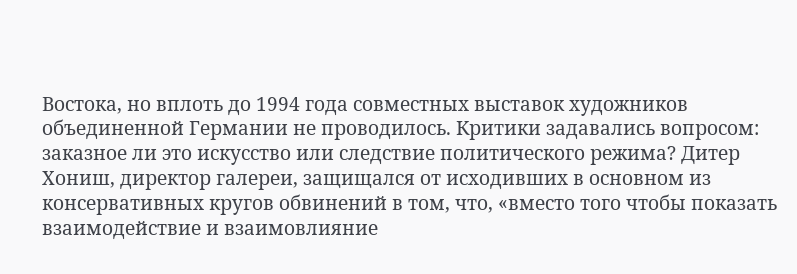Востока, но вплоть до 1994 года совместных выставок художников объединенной Германии не проводилось. Критики задавались вопросом: заказное ли это искусство или следствие политического режима? Дитер Хониш, директор галереи, защищался от исходивших в основном из консервативных кругов обвинений в том, что, «вместо того чтобы показать взаимодействие и взаимовлияние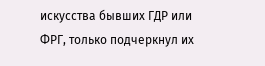искусства бывших ГДР или ФРГ, только подчеркнул их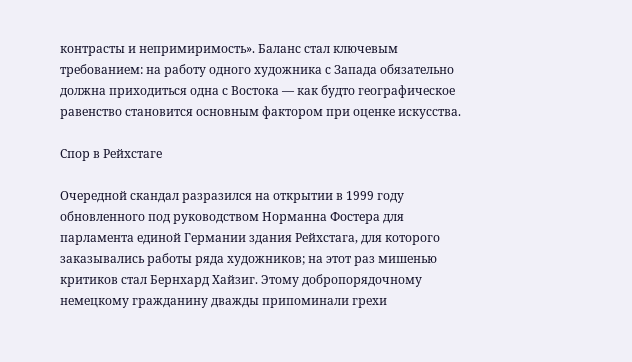контрасты и непримиримость». Баланс стал ключевым требованием: на работу одного художника с Запада обязательно должна приходиться одна с Востока — как будто географическое равенство становится основным фактором при оценке искусства.

Спор в Рейхстаге

Очередной скандал разразился на открытии в 1999 году обновленного под руководством Норманна Фостера для парламента единой Германии здания Рейхстага, для которого заказывались работы ряда художников; на этот раз мишенью критиков стал Бернхард Хайзиг. Этому добропорядочному немецкому гражданину дважды припоминали грехи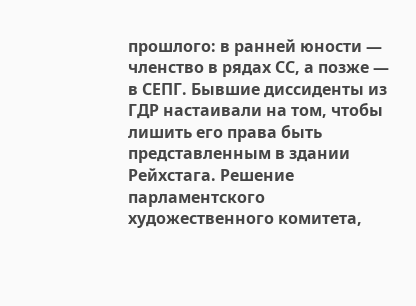прошлого: в ранней юности — членство в рядах СС, а позже — в СЕПГ. Бывшие диссиденты из ГДР настаивали на том, чтобы лишить его права быть представленным в здании Рейхстага. Решение парламентского художественного комитета,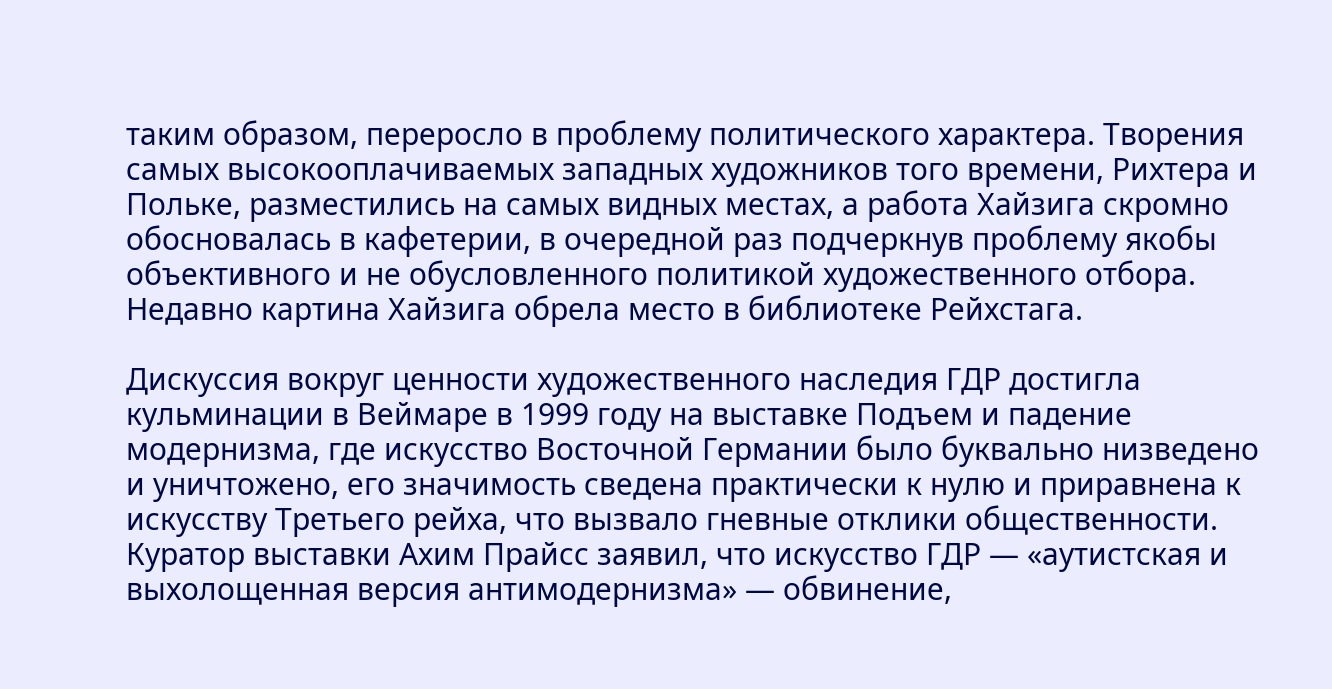таким образом, переросло в проблему политического характера. Творения самых высокооплачиваемых западных художников того времени, Рихтера и Польке, разместились на самых видных местах, а работа Хайзига скромно обосновалась в кафетерии, в очередной раз подчеркнув проблему якобы объективного и не обусловленного политикой художественного отбора. Недавно картина Хайзига обрела место в библиотеке Рейхстага.

Дискуссия вокруг ценности художественного наследия ГДР достигла кульминации в Веймаре в 1999 году на выставке Подъем и падение модернизма, где искусство Восточной Германии было буквально низведено и уничтожено, его значимость сведена практически к нулю и приравнена к искусству Третьего рейха, что вызвало гневные отклики общественности. Куратор выставки Ахим Прайсс заявил, что искусство ГДР — «аутистская и выхолощенная версия антимодернизма» — обвинение,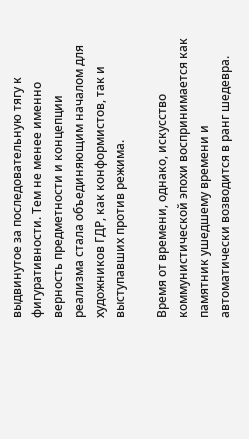выдвинутое за последовательную тягу к фигуративности. Тем не менее именно верность предметности и концепции реализма стала объединяющим началом для художников ГДР, как конформистов, так и выступавших против режима.

Время от времени, однако, искусство коммунистической эпохи воспринимается как памятник ушедшему времени и автоматически возводится в ранг шедевра.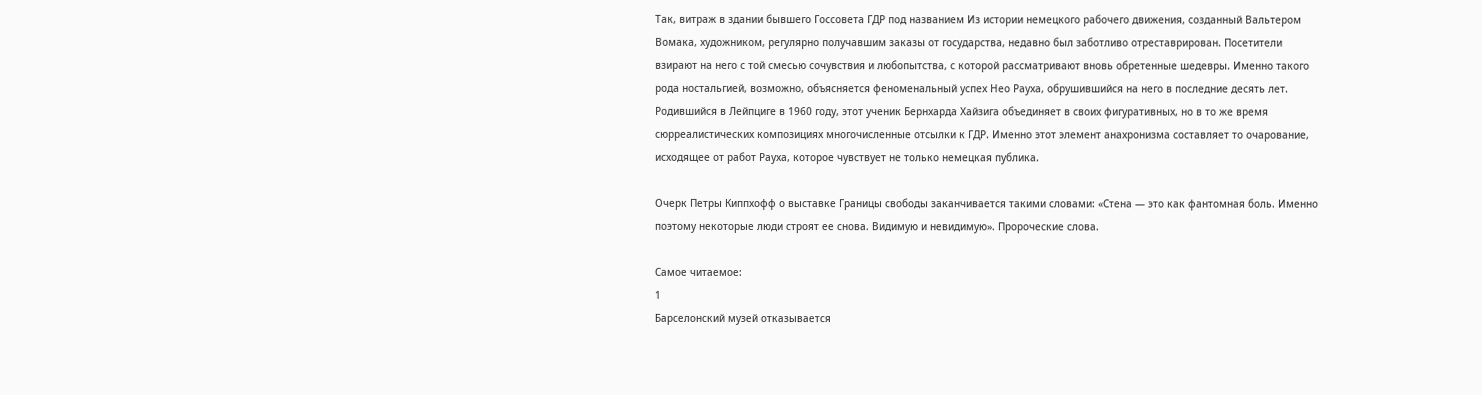Так, витраж в здании бывшего Госсовета ГДР под названием Из истории немецкого рабочего движения, созданный Вальтером Вомака, художником, регулярно получавшим заказы от государства, недавно был заботливо отреставрирован. Посетители взирают на него с той смесью сочувствия и любопытства, с которой рассматривают вновь обретенные шедевры. Именно такого рода ностальгией, возможно, объясняется феноменальный успех Нео Рауха, обрушившийся на него в последние десять лет. Родившийся в Лейпциге в 1960 году, этот ученик Бернхарда Хайзига объединяет в своих фигуративных, но в то же время сюрреалистических композициях многочисленные отсылки к ГДР. Именно этот элемент анахронизма составляет то очарование, исходящее от работ Рауха, которое чувствует не только немецкая публика.

Очерк Петры Киппхофф о выставке Границы свободы заканчивается такими словами: «Стена — это как фантомная боль. Именно поэтому некоторые люди строят ее снова. Видимую и невидимую». Пророческие слова.

Самое читаемое:
1
Барселонский музей отказывается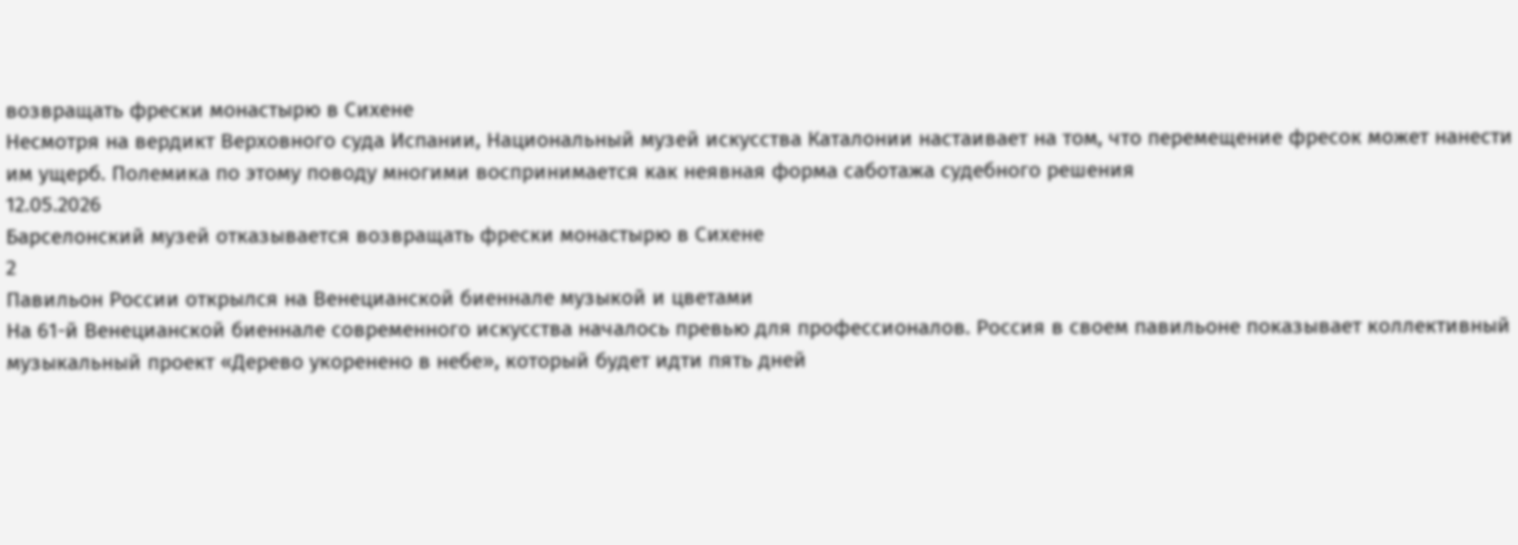возвращать фрески монастырю в Сихене
Несмотря на вердикт Верховного суда Испании, Национальный музей искусства Каталонии настаивает на том, что перемещение фресок может нанести им ущерб. Полемика по этому поводу многими воспринимается как неявная форма саботажа судебного решения
12.05.2026
Барселонский музей отказывается возвращать фрески монастырю в Сихене
2
Павильон России открылся на Венецианской биеннале музыкой и цветами
На 61-й Венецианской биеннале современного искусства началось превью для профессионалов. Россия в своем павильоне показывает коллективный музыкальный проект «Дерево укоренено в небе», который будет идти пять дней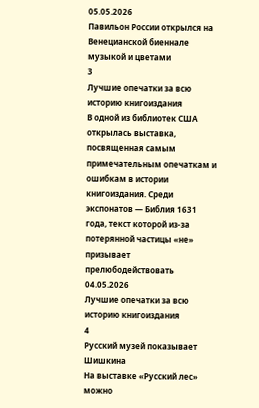05.05.2026
Павильон России открылся на Венецианской биеннале музыкой и цветами
3
Лучшие опечатки за всю историю книгоиздания
В одной из библиотек США открылась выставка, посвященная самым примечательным опечаткам и ошибкам в истории книгоиздания. Среди экспонатов — Библия 1631 года, текст которой из-за потерянной частицы «не» призывает прелюбодействовать
04.05.2026
Лучшие опечатки за всю историю книгоиздания
4
Русский музей показывает Шишкина
На выставке «Русский лес» можно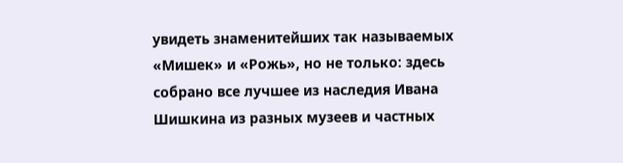увидеть знаменитейших так называемых «Мишек» и «Рожь», но не только: здесь собрано все лучшее из наследия Ивана Шишкина из разных музеев и частных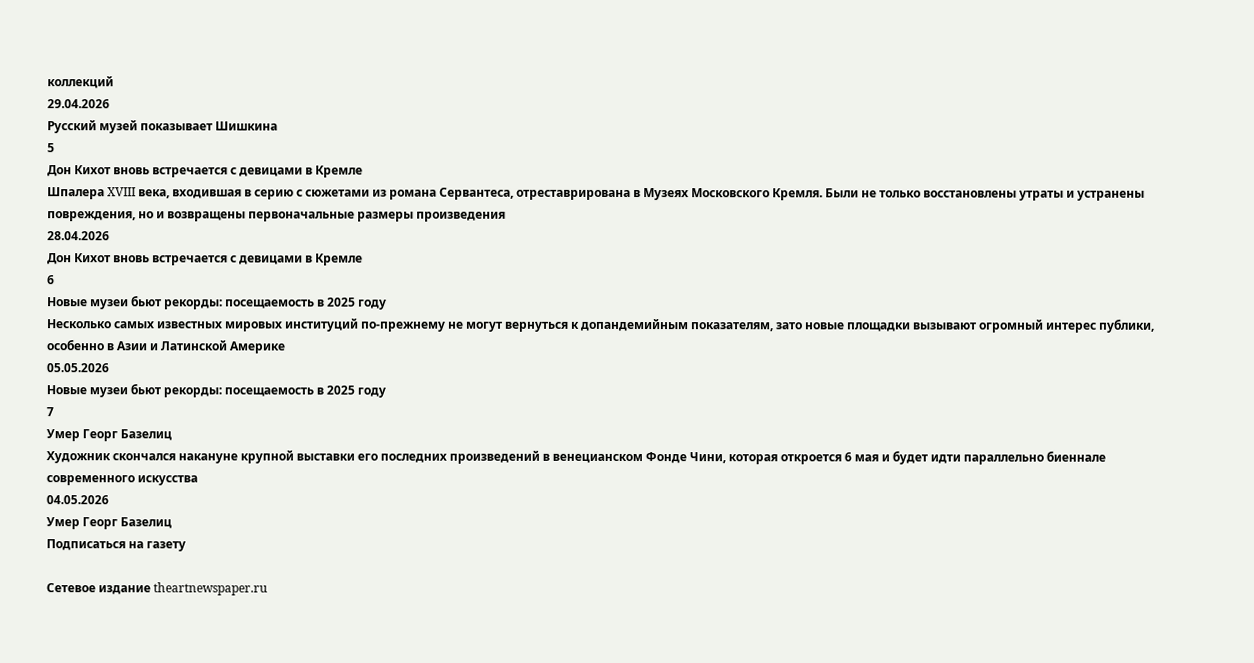коллекций
29.04.2026
Русский музей показывает Шишкина
5
Дон Кихот вновь встречается с девицами в Кремле
Шпалера XVIII века, входившая в серию с сюжетами из романа Сервантеса, отреставрирована в Музеях Московского Кремля. Были не только восстановлены утраты и устранены повреждения, но и возвращены первоначальные размеры произведения
28.04.2026
Дон Кихот вновь встречается с девицами в Кремле
6
Новые музеи бьют рекорды: посещаемость в 2025 году
Несколько самых известных мировых институций по-прежнему не могут вернуться к допандемийным показателям, зато новые площадки вызывают огромный интерес публики, особенно в Азии и Латинской Америке
05.05.2026
Новые музеи бьют рекорды: посещаемость в 2025 году
7
Умер Георг Базелиц
Художник скончался накануне крупной выставки его последних произведений в венецианском Фонде Чини, которая откроется 6 мая и будет идти параллельно биеннале современного искусства
04.05.2026
Умер Георг Базелиц
Подписаться на газету

Сетевое издание theartnewspaper.ru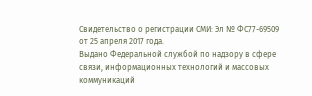Свидетельство о регистрации СМИ: Эл № ФС77-69509 от 25 апреля 2017 года.
Выдано Федеральной службой по надзору в сфере связи, информационных технологий и массовых коммуникаций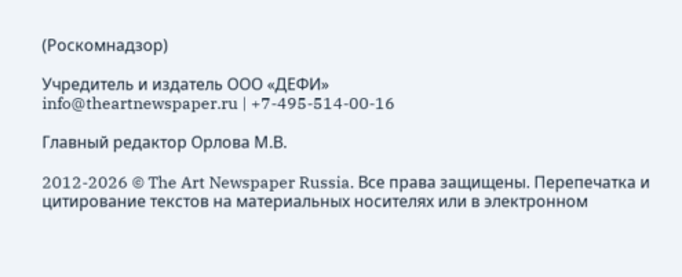(Роскомнадзор)

Учредитель и издатель ООО «ДЕФИ»
info@theartnewspaper.ru | +7-495-514-00-16

Главный редактор Орлова М.В.

2012-2026 © The Art Newspaper Russia. Все права защищены. Перепечатка и цитирование текстов на материальных носителях или в электронном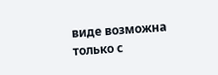виде возможна только с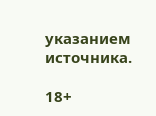указанием источника.

18+